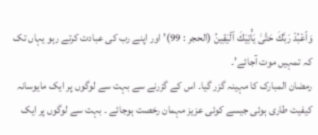وَٱعۡبُدۡ رَبَّكَ حَتَّىٰ یَأۡتِیَكَ ٱلۡیَقِینُ (الحجر : 99)’ اور اپنے رب کی عبادت کرتے رہو یہاں تک کہ تمہیں موت آجائے’۔
رمضان المبارک کا مہینہ گزر گیا۔ اس کے گزرنے سے بہت سے لوگوں پر ایک مایوسانہ کیفیت طاری ہوئی جیسے کوئی عزیز مہمان رخصت ہوجائے ۔ بہت سے لوگوں پر ایک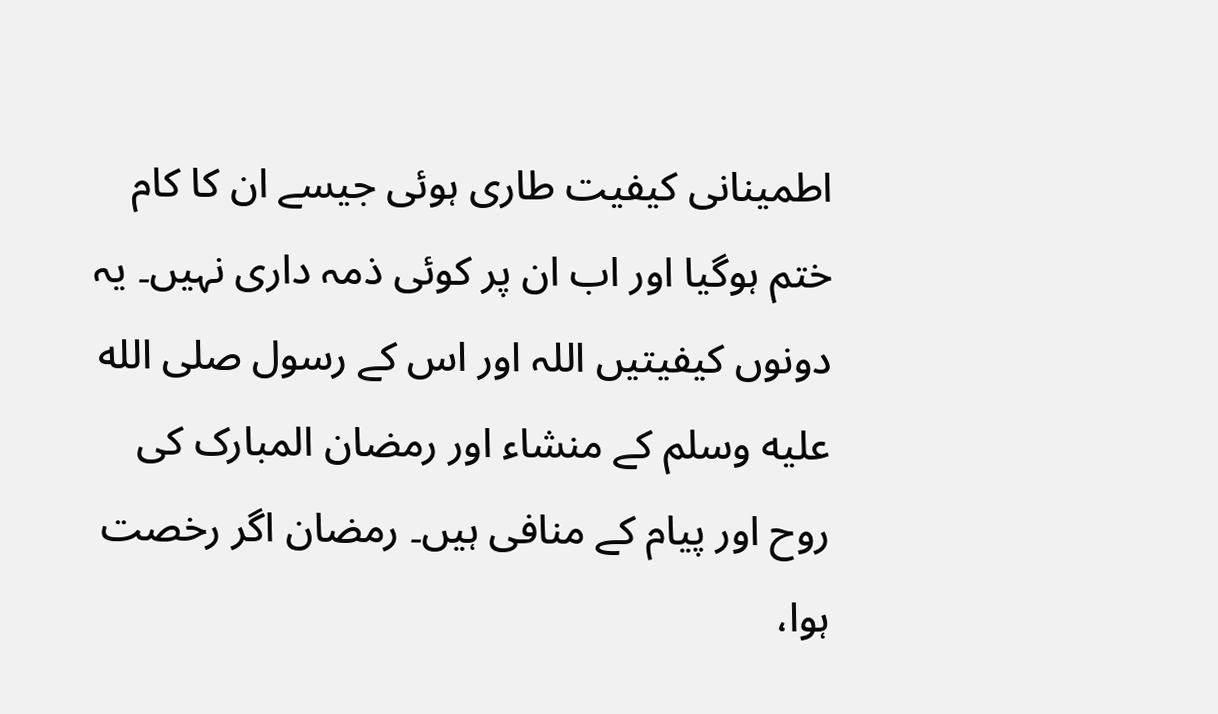اطمینانی کیفیت طاری ہوئی جیسے ان کا کام ختم ہوگیا اور اب ان پر کوئی ذمہ داری نہیں۔ یہ دونوں کیفیتیں اللہ اور اس کے رسول صلى الله عليه وسلم کے منشاء اور رمضان المبارک کی روح اور پیام کے منافی ہیں۔ رمضان اگر رخصت ہوا،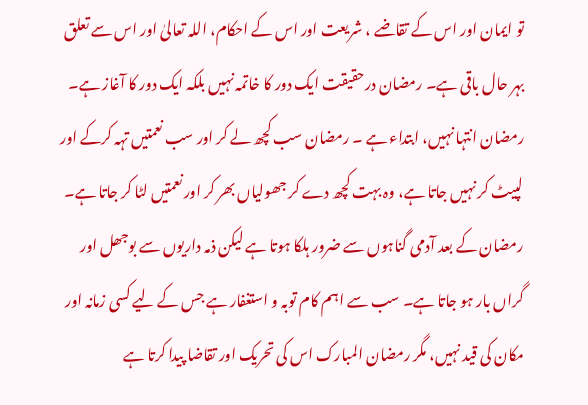تو ایمان اور اس کے تقاضے ، شریعت اور اس کے احکام، اللہ تعالیٰ اور اس سے تعلق بہر حال باقی ہے۔ رمضان درحقیقت ایک دور کا خاتمہ نہیں بلکہ ایک دور کا آغاز ہے۔ رمضان انتہا نہیں، ابتداء ہے ۔ رمضان سب کچھ لے کر اور سب نعمتیں تہہ کرکے اور لپیٹ کر نہیں جاتا ہے، وہ بہت کچھ دے کر جھولیاں بھر کر اور نعمتیں لٹا کر جاتا ہے۔ رمضان کے بعد آدمی گناہوں سے ضرور ہلکا ہوتا ہے لیکن ذمہ داریوں سے بوجھل اور گراں بار ہو جاتا ہے۔ سب سے اہم کام توبہ و استغفار ہے جس کے لیے کسی زمانہ اور مکان کی قید نہیں، مگر رمضان المبارک اس کی تحریک اور تقاضا پیدا کرتا ہے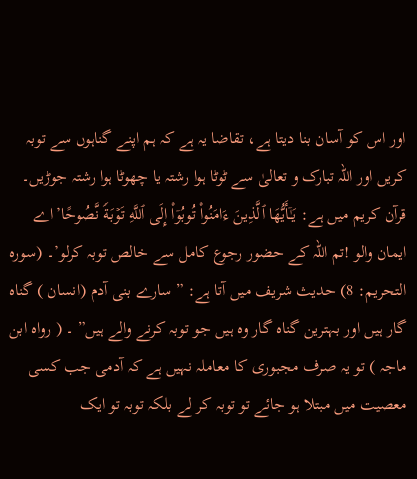اور اس کو آسان بنا دیتا ہے، تقاضا یہ ہے کہ ہم اپنے گناہوں سے توبہ کریں اور اللہ تبارک و تعالیٰ سے ٹوٹا ہوا رشتہ یا چھوٹا ہوا رشتہ جوڑیں۔
قرآن کریم میں ہے: یَـٰۤأَیُّهَا ٱلَّذِینَ ءَامَنُوا۟ تُوبُوۤا۟ إِلَى ٱللَّهِ تَوۡبَةࣰ نَّصُوحًا’اے ایمان والو !تم اللہ کے حضور رجوع کامل سے خالص توبہ کرلو’۔ (سورہ التحریم: 8) حدیث شریف میں آتا ہے: ” سارے بنی آدم (انسان ) گناہ گار ہیں اور بہترین گناہ گار وہ ہیں جو توبہ کرنے والے ہیں” ۔ ( رواہ ابن ماجہ ) تو یہ صرف مجبوری کا معاملہ نہیں ہے کہ آدمی جب کسی معصیت میں مبتلا ہو جائے تو توبہ کر لے بلکہ توبہ تو ایک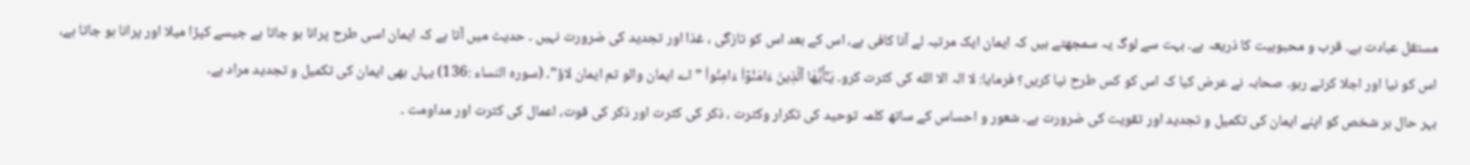مستقل عبادت ہے۔ قرب و محبوبیت کا ذریعہ ہے۔ بہت سے لوگ یہ سمجھتے ہیں کہ ایمان ایک مرتبہ لے آنا کافی ہے، اس کے بعد اس کو تازگی ، غذا اور تجدید کی ضرورت نہیں ۔ حدیث میں آتا ہے کہ ایمان اسی طرح پرانا ہو جاتا ہے جیسے کپڑا میلا اور پرانا ہو جاتا ہے، اس کو نیا اور اجلا کرتے رہو۔ صحابہ نے عرض کیا کہ اس کو کس طرح نیا کریں؟ فرمایا: لا الہ الا الله کی کثرت کرو۔ یَـٰۤأَیُّهَا ٱلَّذِینَ ءَامَنُوۤا۟ ءَامِنُوا۟ ” اے ایمان والو تم ایمان لاؤ”۔ (سورہ النساء :136) یہاں بھی ایمان کی تکمیل و تجدید مراد ہے۔
بہر حال ہر شخص کو اپنے ایمان کی تکمیل و تجدید اور تقویت کی ضرورت ہے۔ شعور و احساس کے ساتھ کلمہ توحید کی تکرار وکثرت ، ذکر کی کثرت اور ذکر کی قوت، اعمال کی کثرت اور مداومت ۔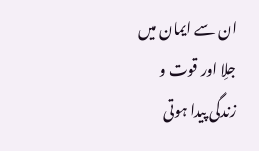ان سے ایمان میں جلِا اور قوت و زندگی پیدا ہوتی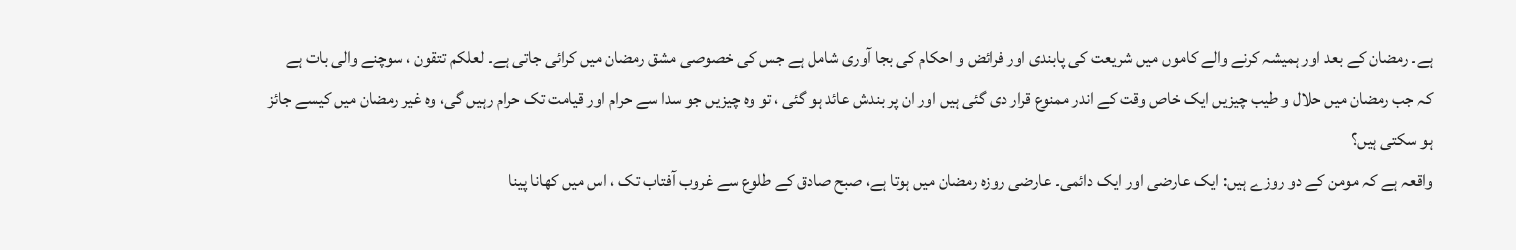ہے۔ رمضان کے بعد اور ہمیشہ کرنے والے کاموں میں شریعت کی پابندی اور فرائض و احکام کی بجا آوری شامل ہے جس کی خصوصی مشق رمضان میں کرائی جاتی ہے۔ لعلکم تتقون ، سوچنے والی بات ہے کہ جب رمضان میں حلال و طیب چیزیں ایک خاص وقت کے اندر ممنوع قرار دی گئی ہیں اور ان پر بندش عائد ہو گئی ، تو وہ چیزیں جو سدا سے حرام اور قیامت تک حرام رہیں گی، وہ غیر رمضان میں کیسے جائز ہو سکتی ہیں؟
واقعہ ہے کہ مومن کے دو روزے ہیں: ایک عارضی اور ایک دائمی۔ عارضی روزہ رمضان میں ہوتا ہے، صبح صادق کے طلوع سے غروب آفتاب تک ، اس میں کھانا پینا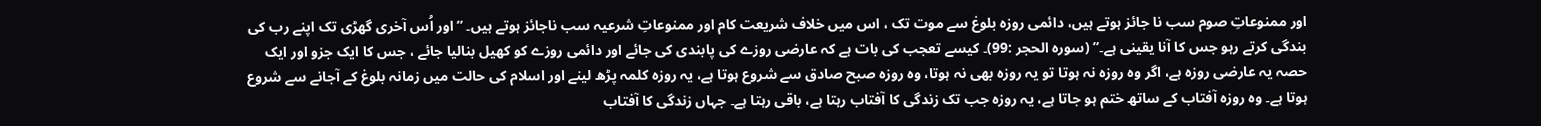اور ممنوعاتِ صوم سب نا جائز ہوتے ہیں، دائمی روزه بلوغ سے موت تک ، اس میں خلاف شریعت کام اور ممنوعاتِ شرعیہ سب ناجائز ہوتے ہیں۔ ”اور اُس آخری گھڑی تک اپنے رب کی بندگی کرتے رہو جس کا آنا یقینی ہے۔” (سورہ الحجر :99)۔ کیسے تعجب کی بات ہے کہ عارضی روزے کی پابندی کی جائے اور دائمی روزے کو کھیل بنالیا جائے ، جس کا ایک جزو اور ایک حصہ یہ عارضی روزہ ہے، اگر وہ روزہ نہ ہوتا تو یہ روزہ بھی نہ ہوتا، وہ روزہ صبح صادق سے شروع ہوتا ہے، یہ روزہ کلمہ پڑھ لینے اور اسلام کی حالت میں زمانہ بلوغ کے آجانے سے شروع ہوتا ہے۔ وہ روزہ آفتاب کے ساتھ ختم ہو جاتا ہے، یہ روزہ جب تک زندگی کا آفتاب رہتا ہے، باقی رہتا ہے۔ جہاں زندگی کا آفتاب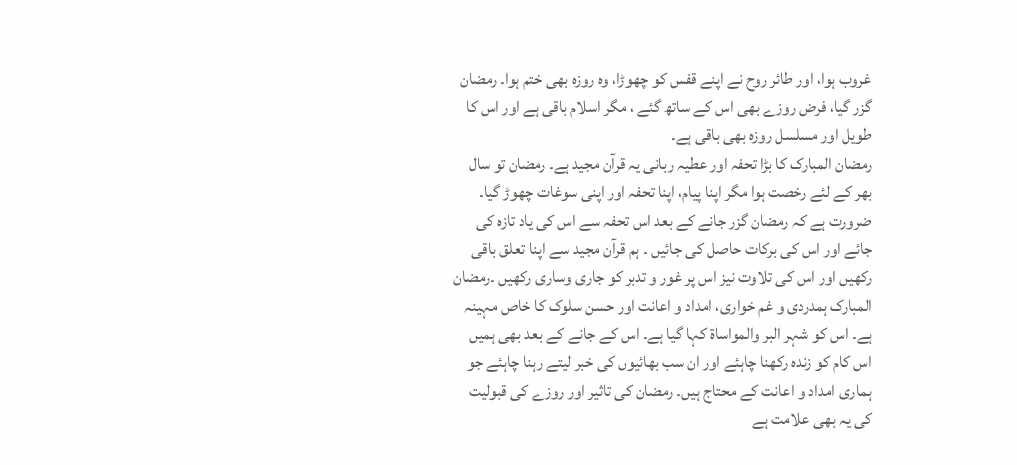غروب ہوا، اور طائر روح نے اپنے قفس کو چھوڑا، وہ روزہ بھی ختم ہوا۔ رمضان گزر گیا، فرض روزے بھی اس کے ساتھ گئے ، مگر اسلام باقی ہے اور اس کا طویل اور مسلسل روزہ بھی باقی ہے۔
رمضان المبارک کا بڑا تحفہ اور عطیہ ربانی یہ قرآن مجید ہے۔ رمضان تو سال بھر کے لئے رخصت ہوا مگر اپنا پیام، اپنا تحفہ اور اپنی سوغات چھوڑ گیا۔ ضرورت ہے کہ رمضان گزر جانے کے بعد اس تحفہ سے اس کی یاد تازہ کی جائے اور اس کی برکات حاصل کی جائیں ۔ ہم قرآن مجید سے اپنا تعلق باقی رکھیں اور اس کی تلاوت نیز اس پر غور و تدبر کو جاری وساری رکھیں ۔رمضان المبارک ہمدردی و غم خواری، امداد و اعانت اور حسن سلوک کا خاص مہینہ ہے۔ اس کو شہر البر والمواساة کہا گیا ہے۔ اس کے جانے کے بعد بھی ہمیں اس کام کو زندہ رکھنا چاہئے اور ان سب بھائیوں کی خبر لیتے رہنا چاہئے جو ہماری امداد و اعانت کے محتاج ہیں۔ رمضان کی تاثیر اور روزے کی قبولیت کی یہ بھی علامت ہے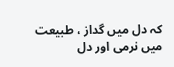کہ دل میں گداز ، طبیعت میں نرمی اور دل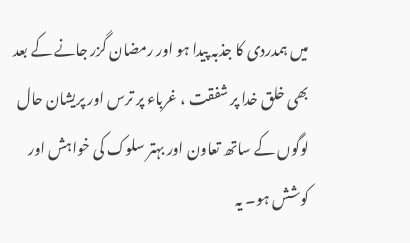میں ہمدردی کا جذبہ پیدا ہو اور رمضان گزر جانے کے بعد بھی خلق خدا پر شفقت ، غرباء پر ترس اور پریشان حال لوگوں کے ساتھ تعاون اور بہتر سلوک کی خواہش اور کوشش ہو۔ یہ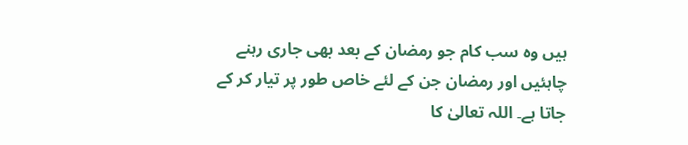ہیں وہ سب کام جو رمضان کے بعد بھی جاری رہنے چاہئیں اور رمضان جن کے لئے خاص طور پر تیار کر کے جاتا ہے۔ اللہ تعالیٰ کا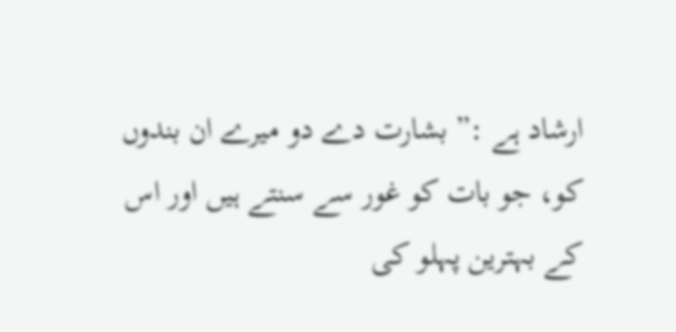ارشاد ہے :” بشارت دے دو میرے ان بندوں کو، جو بات کو غور سے سنتے ہیں اور اس کے بہترین پہلو کی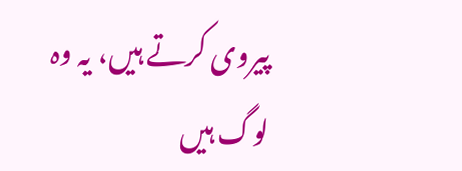پیروی کرتے ہیں، یہ وہ لوگ ہیں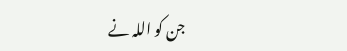جن کو اللہ نے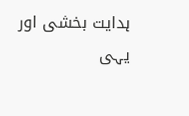ہدایت بخشی اور یہی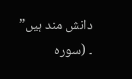دانش مند ہیں” ۔ (سورہ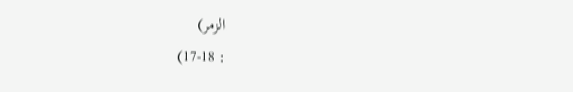الزمر)
: 17-18)